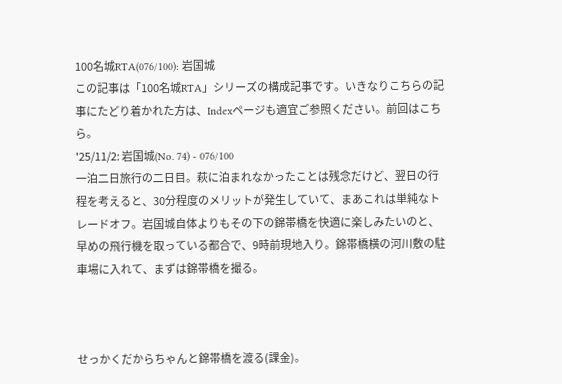100名城RTA(076/100): 岩国城
この記事は「100名城RTA」シリーズの構成記事です。いきなりこちらの記事にたどり着かれた方は、Indexページも適宜ご参照ください。前回はこちら。
'25/11/2: 岩国城(No. 74) - 076/100
一泊二日旅行の二日目。萩に泊まれなかったことは残念だけど、翌日の行程を考えると、30分程度のメリットが発生していて、まあこれは単純なトレードオフ。岩国城自体よりもその下の錦帯橋を快適に楽しみたいのと、早めの飛行機を取っている都合で、9時前現地入り。錦帯橋横の河川敷の駐車場に入れて、まずは錦帯橋を撮る。



せっかくだからちゃんと錦帯橋を渡る(課金)。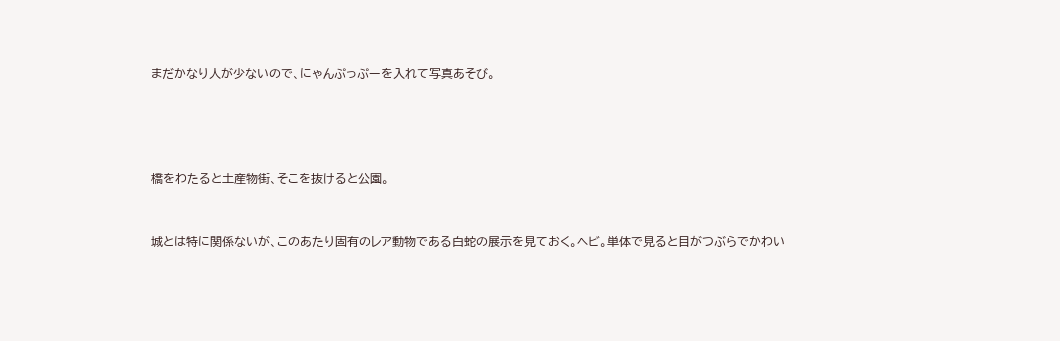まだかなり人が少ないので、にゃんぷっぷーを入れて写真あそび。




橋をわたると土産物街、そこを抜けると公園。


城とは特に関係ないが、このあたり固有のレア動物である白蛇の展示を見ておく。ヘビ。単体で見ると目がつぶらでかわい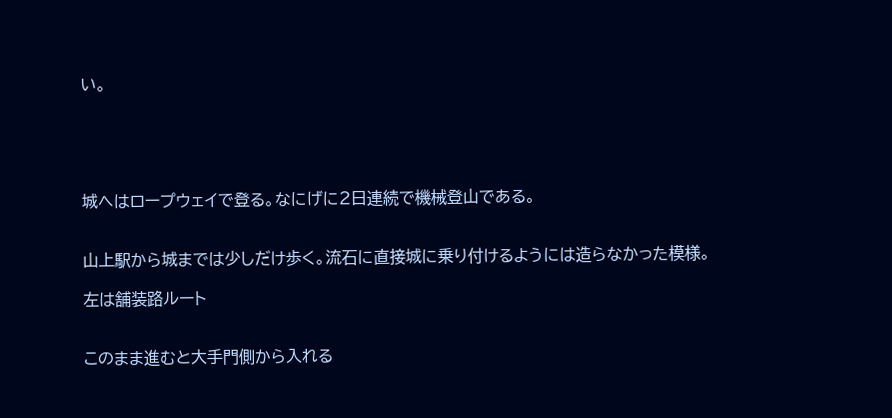い。





城へはロープウェイで登る。なにげに2日連続で機械登山である。


山上駅から城までは少しだけ歩く。流石に直接城に乗り付けるようには造らなかった模様。

左は舗装路ルート


このまま進むと大手門側から入れる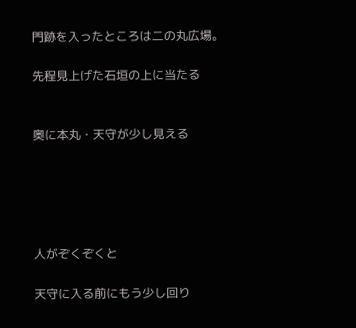門跡を入ったところは二の丸広場。

先程見上げた石垣の上に当たる


奥に本丸・天守が少し見える





人がぞくぞくと

天守に入る前にもう少し回り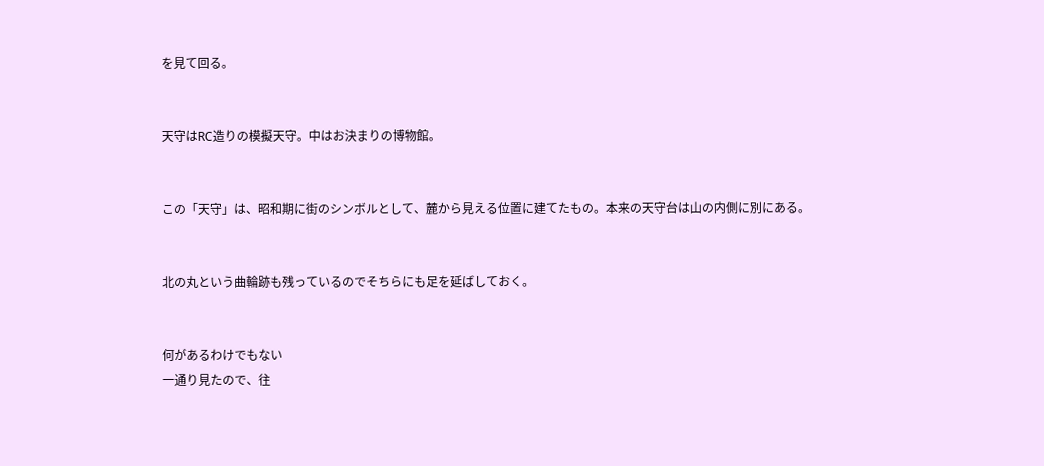を見て回る。


天守はRC造りの模擬天守。中はお決まりの博物館。


この「天守」は、昭和期に街のシンボルとして、麓から見える位置に建てたもの。本来の天守台は山の内側に別にある。


北の丸という曲輪跡も残っているのでそちらにも足を延ばしておく。


何があるわけでもない
一通り見たので、往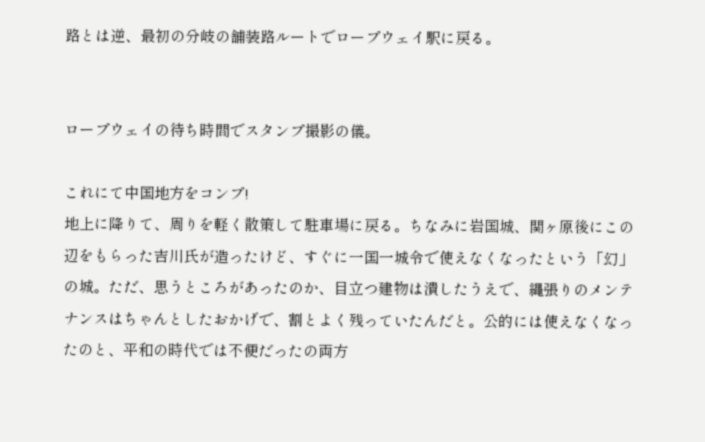路とは逆、最初の分岐の舗装路ルートでロープウェイ駅に戻る。


ロープウェイの待ち時間でスタンプ撮影の儀。

これにて中国地方をコンプ!
地上に降りて、周りを軽く散策して駐車場に戻る。ちなみに岩国城、関ヶ原後にこの辺をもらった吉川氏が造ったけど、すぐに一国一城令で使えなくなったという「幻」の城。ただ、思うところがあったのか、目立つ建物は潰したうえで、縄張りのメンテナンスはちゃんとしたおかげで、割とよく残っていたんだと。公的には使えなくなったのと、平和の時代では不便だったの両方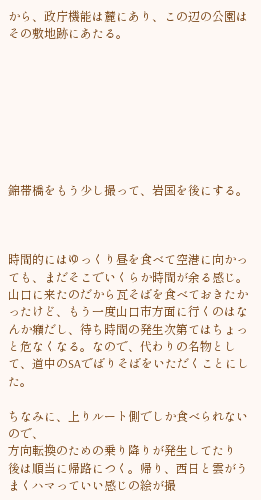から、政庁機能は麓にあり、この辺の公園はその敷地跡にあたる。








錦帯橋をもう少し撮って、岩国を後にする。



時間的にはゆっくり昼を食べて空港に向かっても、まだそこでいくらか時間が余る感じ。山口に来たのだから瓦そばを食べておきたかったけど、もう一度山口市方面に行くのはなんか癪だし、待ち時間の発生次第てはちょっと危なくなる。なので、代わりの名物として、道中のSAでばりそばをいただくことにした。

ちなみに、上りルート側でしか食べられないので、
方向転換のための乗り降りが発生してたり
後は順当に帰路につく。帰り、西日と雲がうまくハマっていい感じの絵が撮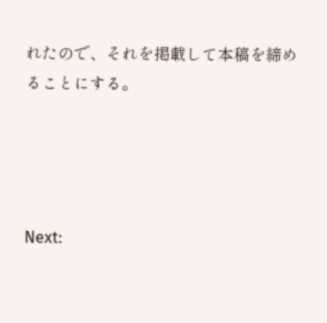れたので、それを掲載して本稿を締めることにする。




Next: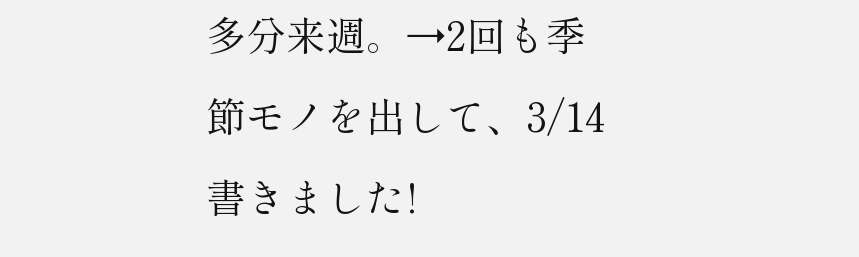多分来週。→2回も季節モノを出して、3/14書きました!